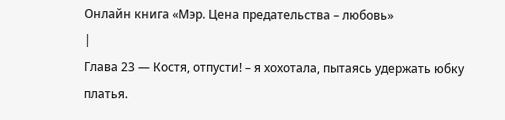Онлайн книга «Мэр. Цена предательства – любовь»
|
Глава 23 — Костя, отпусти! – я хохотала, пытаясь удержать юбку платья.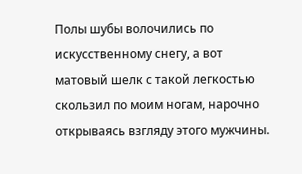Полы шубы волочились по искусственному снегу, а вот матовый шелк с такой легкостью скользил по моим ногам, нарочно открываясь взгляду этого мужчины.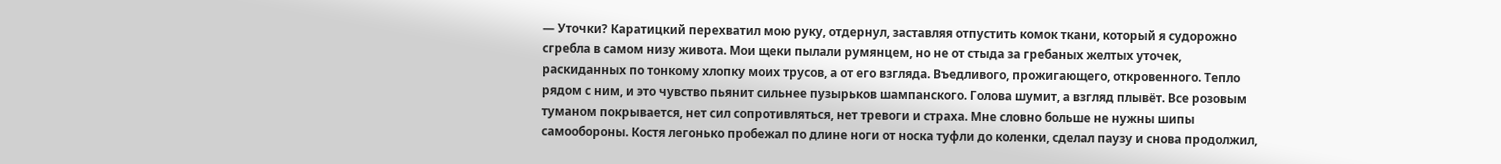— Уточки? Каратицкий перехватил мою руку, отдернул, заставляя отпустить комок ткани, который я судорожно сгребла в самом низу живота. Мои щеки пылали румянцем, но не от стыда за гребаных желтых уточек, раскиданных по тонкому хлопку моих трусов, а от его взгляда. Въедливого, прожигающего, откровенного. Тепло рядом с ним, и это чувство пьянит сильнее пузырьков шампанского. Голова шумит, а взгляд плывёт. Все розовым туманом покрывается, нет сил сопротивляться, нет тревоги и страха. Мне словно больше не нужны шипы самообороны. Костя легонько пробежал по длине ноги от носка туфли до коленки, сделал паузу и снова продолжил,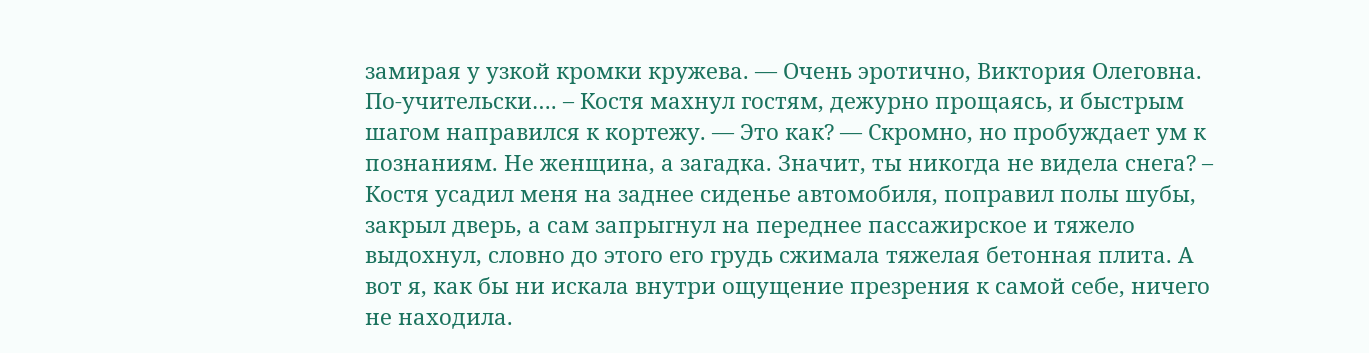замирая у узкой кромки кружева. — Очень эротично, Виктория Олеговна. По-учительски…. – Костя махнул гостям, дежурно прощаясь, и быстрым шагом направился к кортежу. — Это как? — Скромно, но пробуждает ум к познаниям. Не женщина, а загадка. Значит, ты никогда не видела снега? – Костя усадил меня на заднее сиденье автомобиля, поправил полы шубы, закрыл дверь, а сам запрыгнул на переднее пассажирское и тяжело выдохнул, словно до этого его грудь сжимала тяжелая бетонная плита. А вот я, как бы ни искала внутри ощущение презрения к самой себе, ничего не находила.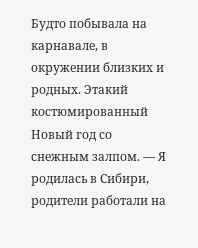Будто побывала на карнавале, в окружении близких и родных. Этакий костюмированный Новый год со снежным залпом. — Я родилась в Сибири, родители работали на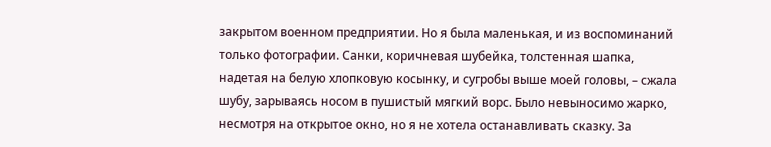закрытом военном предприятии. Но я была маленькая, и из воспоминаний только фотографии. Санки, коричневая шубейка, толстенная шапка, надетая на белую хлопковую косынку, и сугробы выше моей головы, – сжала шубу, зарываясь носом в пушистый мягкий ворс. Было невыносимо жарко, несмотря на открытое окно, но я не хотела останавливать сказку. За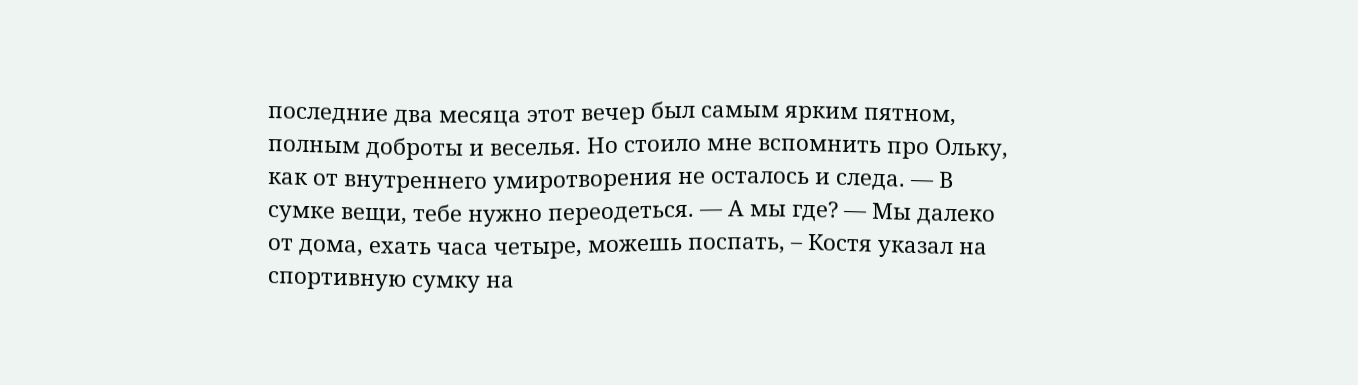последние два месяца этот вечер был самым ярким пятном, полным доброты и веселья. Но стоило мне вспомнить про Ольку, как от внутреннего умиротворения не осталось и следа. — В сумке вещи, тебе нужно переодеться. — А мы где? — Мы далеко от дома, ехать часа четыре, можешь поспать, – Костя указал на спортивную сумку на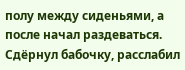полу между сиденьями, а после начал раздеваться. Сдёрнул бабочку, расслабил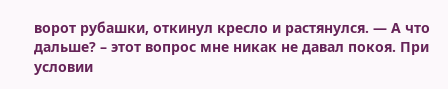ворот рубашки, откинул кресло и растянулся. — А что дальше? – этот вопрос мне никак не давал покоя. При условии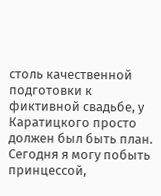столь качественной подготовки к фиктивной свадьбе, у Каратицкого просто должен был быть план. Сегодня я могу побыть принцессой,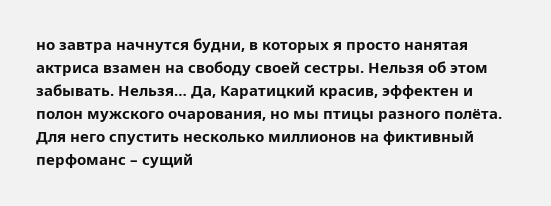но завтра начнутся будни, в которых я просто нанятая актриса взамен на свободу своей сестры. Нельзя об этом забывать. Нельзя… Да, Каратицкий красив, эффектен и полон мужского очарования, но мы птицы разного полёта. Для него спустить несколько миллионов на фиктивный перфоманс – сущий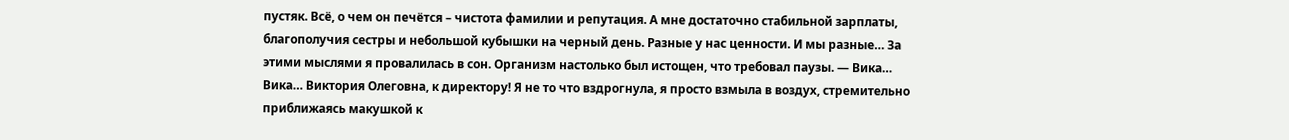пустяк. Всё, о чем он печётся – чистота фамилии и репутация. А мне достаточно стабильной зарплаты, благополучия сестры и небольшой кубышки на черный день. Разные у нас ценности. И мы разные… За этими мыслями я провалилась в сон. Организм настолько был истощен, что требовал паузы. — Вика… Вика… Виктория Олеговна, к директору! Я не то что вздрогнула, я просто взмыла в воздух, стремительно приближаясь макушкой к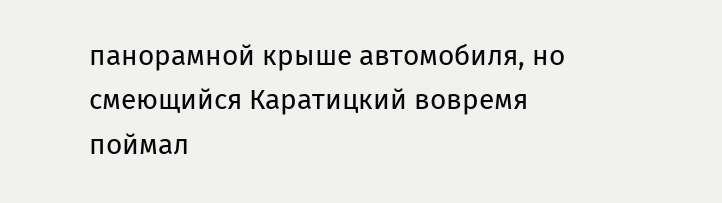панорамной крыше автомобиля, но смеющийся Каратицкий вовремя поймал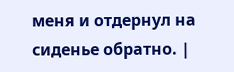меня и отдернул на сиденье обратно. |